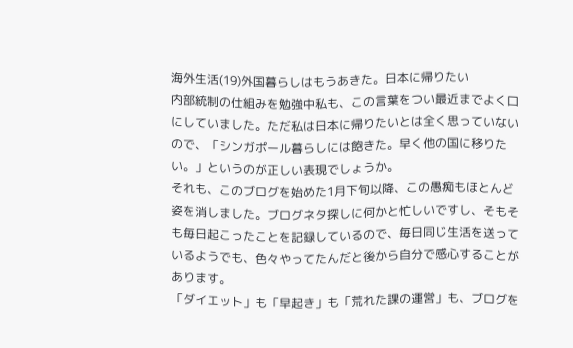海外生活(19)外国暮らしはもうあきた。日本に帰りたい
内部統制の仕組みを勉強中私も、この言葉をつい最近までよく口にしていました。ただ私は日本に帰りたいとは全く思っていないので、「シンガポール暮らしには飽きた。早く他の国に移りたい。」というのが正しい表現でしょうか。
それも、このブログを始めた1月下旬以降、この愚痴もほとんど姿を消しました。ブログネタ探しに何かと忙しいですし、そもそも毎日起こったことを記録しているので、毎日同じ生活を送っているようでも、色々やってたんだと後から自分で感心することがあります。
「ダイエット」も「早起き」も「荒れた課の運営」も、ブログを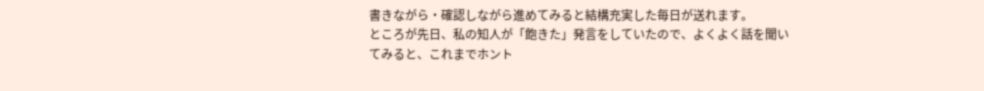書きながら・確認しながら進めてみると結構充実した毎日が送れます。
ところが先日、私の知人が「飽きた」発言をしていたので、よくよく話を聞いてみると、これまでホント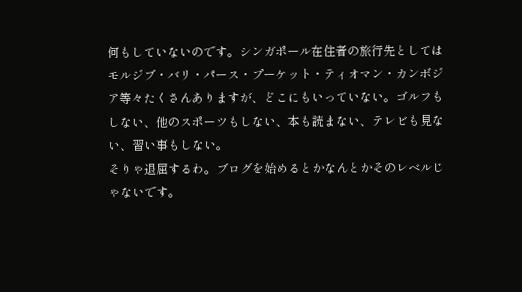何もしていないのです。シンガポール在住者の旅行先としてはモルジブ・バリ・パース・プーケット・ティオマン・カンボジア等々たくさんありますが、どこにもいっていない。ゴルフもしない、他のスポーツもしない、本も読まない、テレビも見ない、習い事もしない。
そりゃ退屈するわ。ブログを始めるとかなんとかそのレベルじゃないです。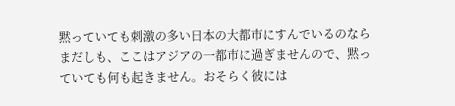黙っていても刺激の多い日本の大都市にすんでいるのならまだしも、ここはアジアの一都市に過ぎませんので、黙っていても何も起きません。おそらく彼には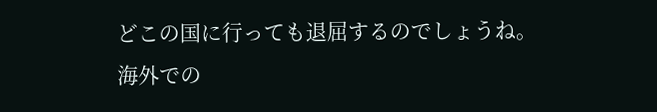どこの国に行っても退屈するのでしょうね。
海外での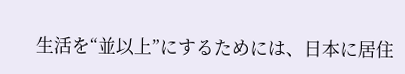生活を“並以上”にするためには、日本に居住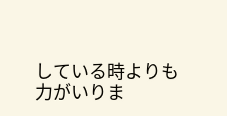している時よりも力がいりま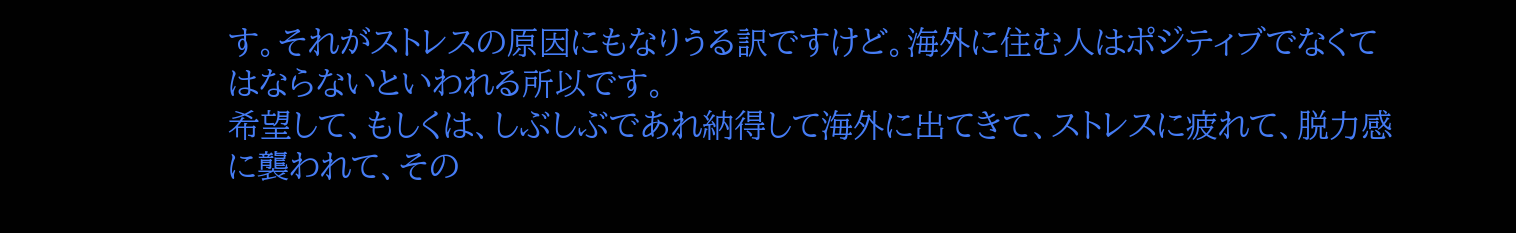す。それがストレスの原因にもなりうる訳ですけど。海外に住む人はポジティブでなくてはならないといわれる所以です。
希望して、もしくは、しぶしぶであれ納得して海外に出てきて、ストレスに疲れて、脱力感に襲われて、その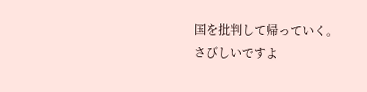国を批判して帰っていく。さびしいですよ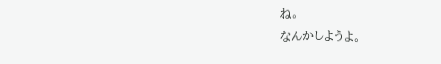ね。
なんかしようよ。